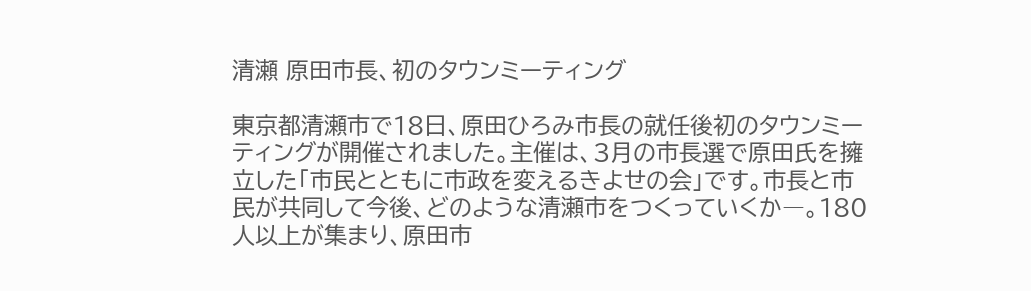清瀬 原田市長、初のタウンミーティング

東京都清瀬市で18日、原田ひろみ市長の就任後初のタウンミーティングが開催されました。主催は、3月の市長選で原田氏を擁立した「市民とともに市政を変えるきよせの会」です。市長と市民が共同して今後、どのような清瀬市をつくっていくか―。180人以上が集まり、原田市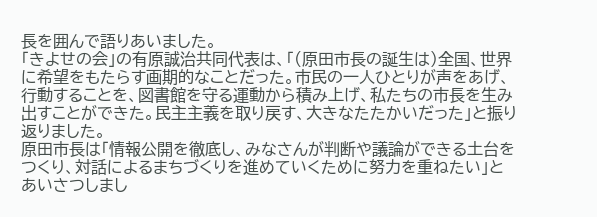長を囲んで語りあいました。
「きよせの会」の有原誠治共同代表は、「(原田市長の誕生は)全国、世界に希望をもたらす画期的なことだった。市民の一人ひとりが声をあげ、行動することを、図書館を守る運動から積み上げ、私たちの市長を生み出すことができた。民主主義を取り戻す、大きなたたかいだった」と振り返りました。
原田市長は「情報公開を徹底し、みなさんが判断や議論ができる土台をつくり、対話によるまちづくりを進めていくために努力を重ねたい」とあいさつしまし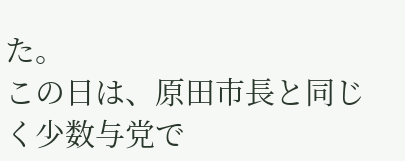た。
この日は、原田市長と同じく少数与党で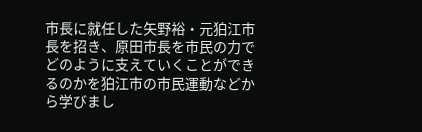市長に就任した矢野裕・元狛江市長を招き、原田市長を市民の力でどのように支えていくことができるのかを狛江市の市民運動などから学びまし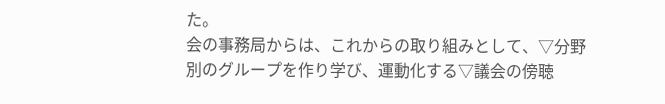た。
会の事務局からは、これからの取り組みとして、▽分野別のグループを作り学び、運動化する▽議会の傍聴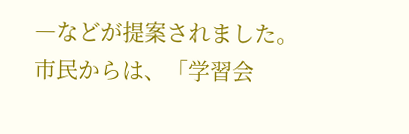―などが提案されました。
市民からは、「学習会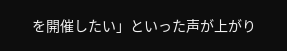を開催したい」といった声が上がり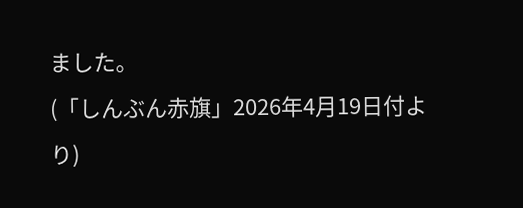ました。
(「しんぶん赤旗」2026年4月19日付より)